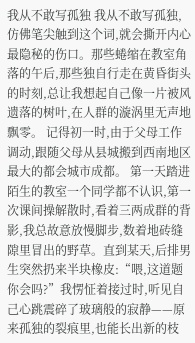我从不敢写孤独 我从不敢写孤独,仿佛笔尖触到这个词,就会撕开内心最隐秘的伤口。那些蜷缩在教室角落的午后,那些独自行走在黄昏街头的时刻,总让我想起自己像一片被风遗落的树叶,在人群的漩涡里无声地飘零。 记得初一时,由于父母工作调动,跟随父母从县城搬到西南地区最大的都会城市成都。 第一天踏进陌生的教室一个同学都不认识,第一次课间操解散时,看着三两成群的背影,我总故意放慢脚步,数着地砖缝隙里冒出的野草。直到某天,后排男生突然扔来半块橡皮:“喂,这道题你会吗?”我愣怔着接过时,听见自己心跳震碎了玻璃般的寂静——原来孤独的裂痕里,也能长出新的枝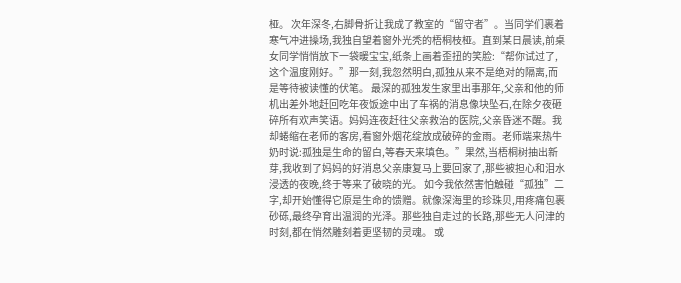桠。 次年深冬,右脚骨折让我成了教室的“留守者”。当同学们裹着寒气冲进操场,我独自望着窗外光秃的梧桐枝桠。直到某日晨读,前桌女同学悄悄放下一袋暖宝宝,纸条上画着歪扭的笑脸:“帮你试过了,这个温度刚好。”那一刻,我忽然明白,孤独从来不是绝对的隔离,而是等待被读懂的伏笔。 最深的孤独发生家里出事那年,父亲和他的师机出差外地赶回吃年夜饭途中出了车祸的消息像块坠石,在除夕夜砸碎所有欢声笑语。妈妈连夜赶往父亲救治的医院,父亲昏迷不醒。我却蜷缩在老师的客房,看窗外烟花绽放成破碎的金雨。老师端来热牛奶时说:孤独是生命的留白,等春天来填色。”果然,当梧桐树抽出新芽,我收到了妈妈的好消息父亲康复马上要回家了,那些被担心和泪水浸透的夜晚,终于等来了破晓的光。 如今我依然害怕触碰“孤独”二字,却开始懂得它原是生命的馈赠。就像深海里的珍珠贝,用疼痛包裹砂砾,最终孕育出温润的光泽。那些独自走过的长路,那些无人问津的时刻,都在悄然雕刻着更坚韧的灵魂。 或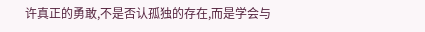许真正的勇敢,不是否认孤独的存在,而是学会与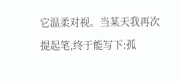它温柔对视。当某天我再次提起笔,终于能写下:孤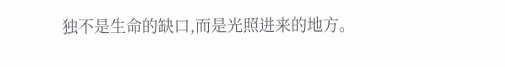独不是生命的缺口,而是光照进来的地方。